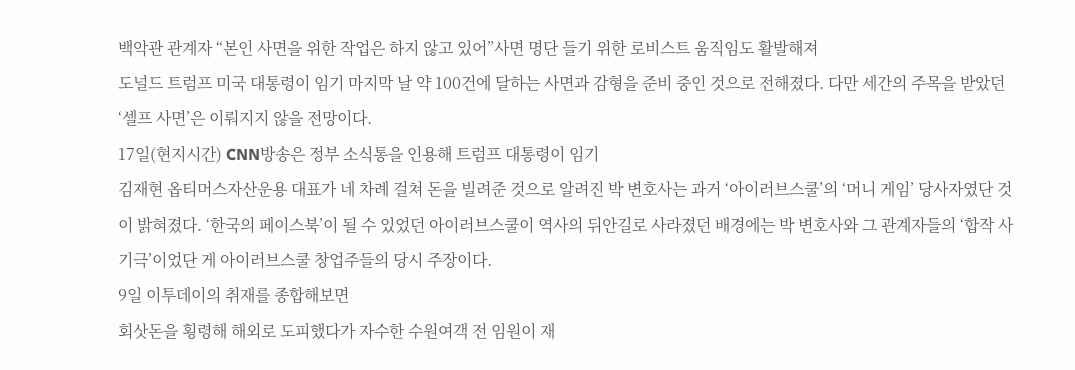백악관 관계자 “본인 사면을 위한 작업은 하지 않고 있어”사면 명단 들기 위한 로비스트 움직임도 활발해져
도널드 트럼프 미국 대통령이 임기 마지막 날 약 100건에 달하는 사면과 감형을 준비 중인 것으로 전해졌다. 다만 세간의 주목을 받았던 ‘셀프 사면’은 이뤄지지 않을 전망이다.
17일(현지시간) CNN방송은 정부 소식통을 인용해 트럼프 대통령이 임기
김재현 옵티머스자산운용 대표가 네 차례 걸쳐 돈을 빌려준 것으로 알려진 박 변호사는 과거 ‘아이러브스쿨’의 ‘머니 게임’ 당사자였단 것이 밝혀졌다. ‘한국의 페이스북’이 될 수 있었던 아이러브스쿨이 역사의 뒤안길로 사라졌던 배경에는 박 변호사와 그 관계자들의 ‘합작 사기극’이었단 게 아이러브스쿨 창업주들의 당시 주장이다.
9일 이투데이의 취재를 종합해보면
회삿돈을 횡령해 해외로 도피했다가 자수한 수원여객 전 임원이 재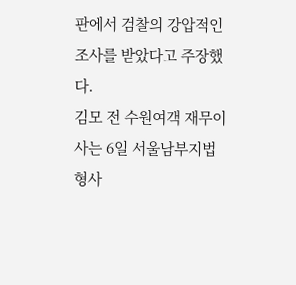판에서 검찰의 강압적인 조사를 받았다고 주장했다.
김모 전 수원여객 재무이사는 6일 서울남부지법 형사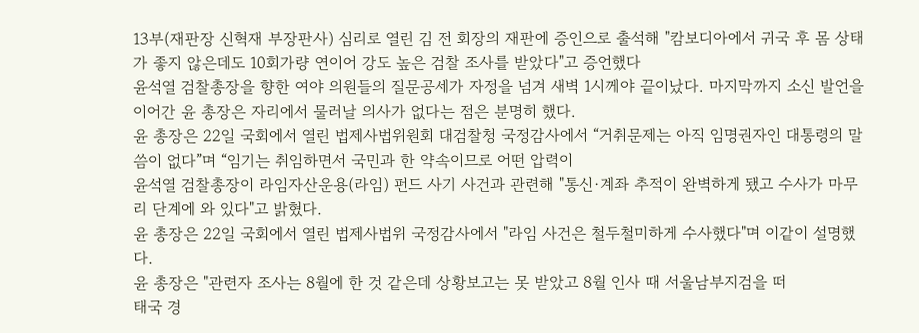13부(재판장 신혁재 부장판사) 심리로 열린 김 전 회장의 재판에 증인으로 출석해 "캄보디아에서 귀국 후 몸 상태가 좋지 않은데도 10회가량 연이어 강도 높은 검찰 조사를 받았다"고 증언했다
윤석열 검찰총장을 향한 여야 의원들의 질문공세가 자정을 넘겨 새벽 1시께야 끝이났다. 마지막까지 소신 발언을 이어간 윤 총장은 자리에서 물러날 의사가 없다는 점은 분명히 했다.
윤 총장은 22일 국회에서 열린 법제사법위원회 대검찰청 국정감사에서 “거취문제는 아직 임명권자인 대통령의 말씀이 없다”며 “임기는 취임하면서 국민과 한 약속이므로 어떤 압력이
윤석열 검찰총장이 라임자산운용(라임) 펀드 사기 사건과 관련해 "통신·계좌 추적이 완벽하게 됐고 수사가 마무리 단계에 와 있다"고 밝혔다.
윤 총장은 22일 국회에서 열린 법제사법위 국정감사에서 "라임 사건은 철두철미하게 수사했다"며 이같이 설명했다.
윤 총장은 "관련자 조사는 8월에 한 것 같은데 상황보고는 못 받았고 8월 인사 때 서울남부지검을 떠
태국 경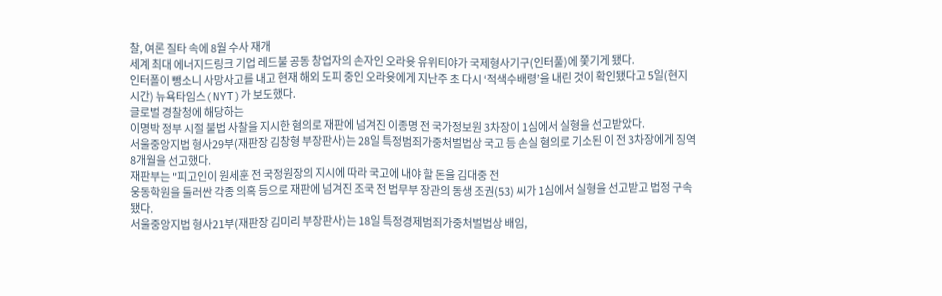찰, 여론 질타 속에 8월 수사 재개
세계 최대 에너지드링크 기업 레드불 공동 창업자의 손자인 오라윳 유위티야가 국제형사기구(인터풀)에 쫓기게 됐다.
인터폴이 뺑소니 사망사고를 내고 현재 해외 도피 중인 오라윳에게 지난주 초 다시 ‘적색수배령’을 내린 것이 확인됐다고 5일(현지시간) 뉴욕타임스(NYT)가 보도했다.
글로벌 경찰청에 해당하는
이명박 정부 시절 불법 사찰을 지시한 혐의로 재판에 넘겨진 이종명 전 국가정보원 3차장이 1심에서 실형을 선고받았다.
서울중앙지법 형사29부(재판장 김창형 부장판사)는 28일 특정범죄가중처벌법상 국고 등 손실 혐의로 기소된 이 전 3차장에게 징역 8개월을 선고했다.
재판부는 "피고인이 원세훈 전 국정원장의 지시에 따라 국고에 내야 할 돈을 김대중 전
웅동학원을 둘러싼 각종 의혹 등으로 재판에 넘겨진 조국 전 법무부 장관의 동생 조권(53) 씨가 1심에서 실형을 선고받고 법정 구속됐다.
서울중앙지법 형사21부(재판장 김미리 부장판사)는 18일 특정경제범죄가중처벌법상 배임,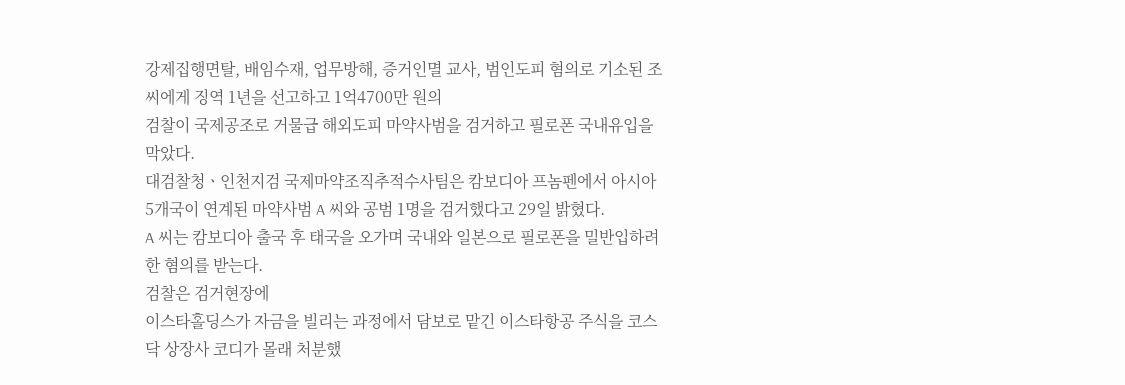강제집행면탈, 배임수재, 업무방해, 증거인멸 교사, 범인도피 혐의로 기소된 조 씨에게 징역 1년을 선고하고 1억4700만 원의
검찰이 국제공조로 거물급 해외도피 마약사범을 검거하고 필로폰 국내유입을 막았다.
대검찰청ㆍ인천지검 국제마약조직추적수사팀은 캄보디아 프놈펜에서 아시아 5개국이 연계된 마약사범 A 씨와 공범 1명을 검거했다고 29일 밝혔다.
A 씨는 캄보디아 출국 후 태국을 오가며 국내와 일본으로 필로폰을 밀반입하려 한 혐의를 받는다.
검찰은 검거현장에
이스타홀딩스가 자금을 빌리는 과정에서 담보로 맡긴 이스타항공 주식을 코스닥 상장사 코디가 몰래 처분했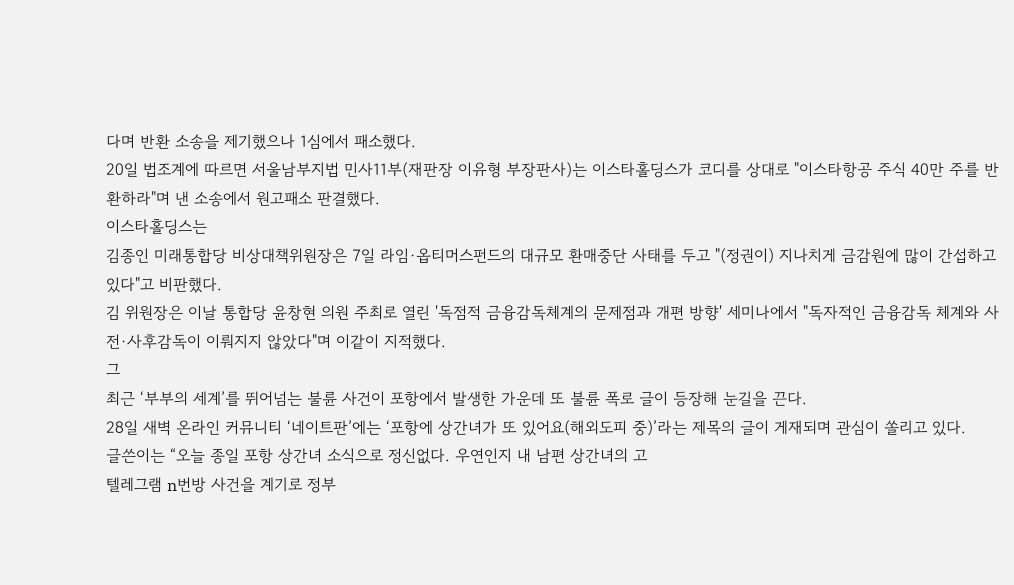다며 반환 소송을 제기했으나 1심에서 패소했다.
20일 법조계에 따르면 서울남부지법 민사11부(재판장 이유형 부장판사)는 이스타홀딩스가 코디를 상대로 "이스타항공 주식 40만 주를 반환하라"며 낸 소송에서 원고패소 판결했다.
이스타홀딩스는
김종인 미래통합당 비상대책위원장은 7일 라임·옵티머스펀드의 대규모 환매중단 사태를 두고 "(정권이) 지나치게 금감원에 많이 간섭하고 있다"고 비판했다.
김 위원장은 이날 통합당 윤창현 의원 주최로 열린 '독점적 금융감독체계의 문제점과 개편 방향' 세미나에서 "독자적인 금융감독 체계와 사전·사후감독이 이뤄지지 않았다"며 이같이 지적했다.
그
최근 ‘부부의 세계’를 뛰어넘는 불륜 사건이 포항에서 발생한 가운데 또 불륜 폭로 글이 등장해 눈길을 끈다.
28일 새벽 온라인 커뮤니티 ‘네이트판’에는 ‘포항에 상간녀가 또 있어요(해외도피 중)’라는 제목의 글이 게재되며 관심이 쏠리고 있다.
글쓴이는 “오늘 종일 포항 상간녀 소식으로 정신없다. 우연인지 내 남편 상간녀의 고
텔레그램 n번방 사건을 계기로 정부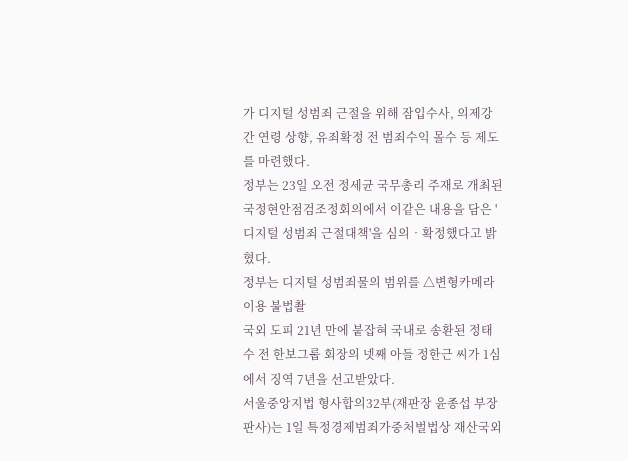가 디지털 성범죄 근절을 위해 잠입수사, 의제강간 연령 상향, 유죄확정 전 범죄수익 몰수 등 제도를 마련했다.
정부는 23일 오전 정세균 국무총리 주재로 개최된 국정현안점검조정회의에서 이같은 내용을 담은 '디지털 성범죄 근절대책'을 심의‧확정했다고 밝혔다.
정부는 디지털 성범죄물의 범위를 △변형카메라 이용 불법촬
국외 도피 21년 만에 붙잡혀 국내로 송환된 정태수 전 한보그룹 회장의 넷째 아들 정한근 씨가 1심에서 징역 7년을 선고받았다.
서울중앙지법 형사합의32부(재판장 윤종섭 부장판사)는 1일 특정경제범죄가중처벌법상 재산국외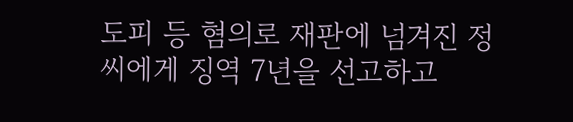도피 등 혐의로 재판에 넘겨진 정 씨에게 징역 7년을 선고하고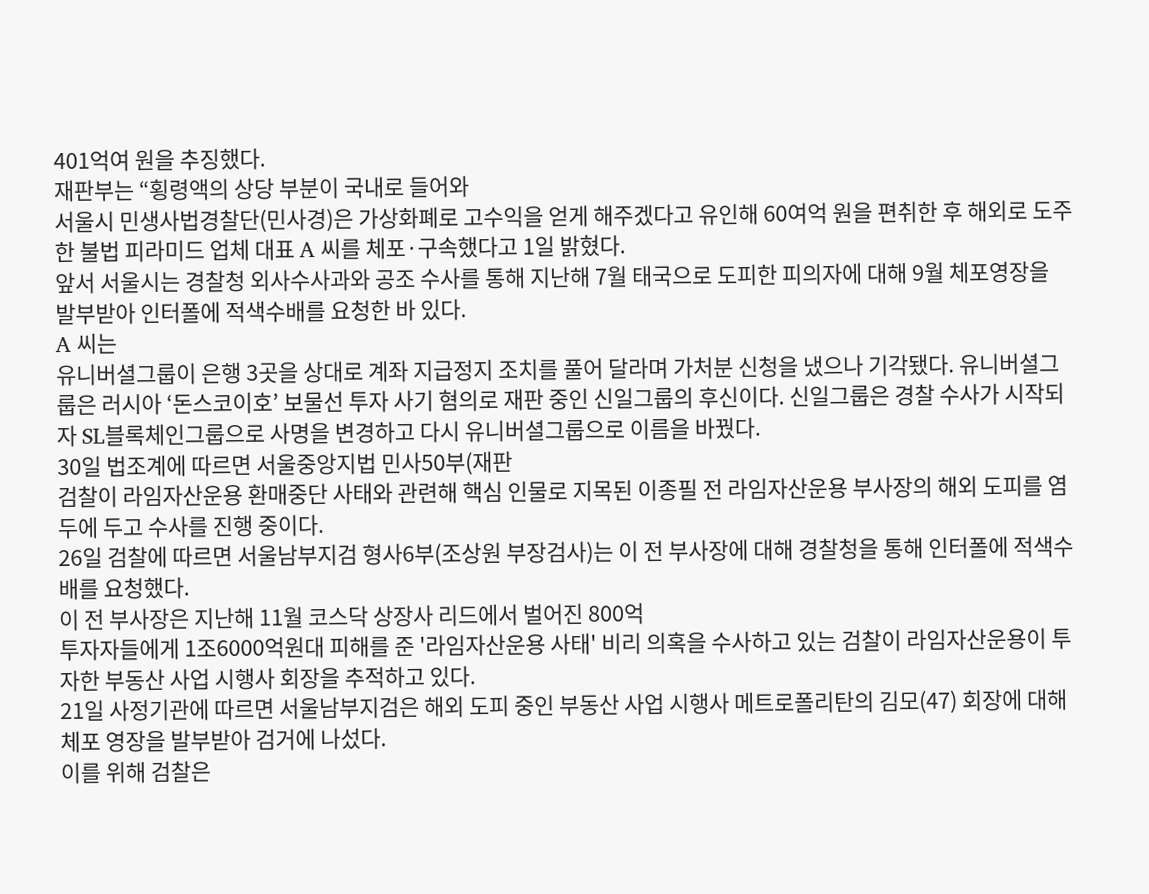401억여 원을 추징했다.
재판부는 “횡령액의 상당 부분이 국내로 들어와
서울시 민생사법경찰단(민사경)은 가상화폐로 고수익을 얻게 해주겠다고 유인해 60여억 원을 편취한 후 해외로 도주한 불법 피라미드 업체 대표 A 씨를 체포·구속했다고 1일 밝혔다.
앞서 서울시는 경찰청 외사수사과와 공조 수사를 통해 지난해 7월 태국으로 도피한 피의자에 대해 9월 체포영장을 발부받아 인터폴에 적색수배를 요청한 바 있다.
A 씨는
유니버셜그룹이 은행 3곳을 상대로 계좌 지급정지 조치를 풀어 달라며 가처분 신청을 냈으나 기각됐다. 유니버셜그룹은 러시아 ‘돈스코이호’ 보물선 투자 사기 혐의로 재판 중인 신일그룹의 후신이다. 신일그룹은 경찰 수사가 시작되자 SL블록체인그룹으로 사명을 변경하고 다시 유니버셜그룹으로 이름을 바꿨다.
30일 법조계에 따르면 서울중앙지법 민사50부(재판
검찰이 라임자산운용 환매중단 사태와 관련해 핵심 인물로 지목된 이종필 전 라임자산운용 부사장의 해외 도피를 염두에 두고 수사를 진행 중이다.
26일 검찰에 따르면 서울남부지검 형사6부(조상원 부장검사)는 이 전 부사장에 대해 경찰청을 통해 인터폴에 적색수배를 요청했다.
이 전 부사장은 지난해 11월 코스닥 상장사 리드에서 벌어진 800억
투자자들에게 1조6000억원대 피해를 준 '라임자산운용 사태' 비리 의혹을 수사하고 있는 검찰이 라임자산운용이 투자한 부동산 사업 시행사 회장을 추적하고 있다.
21일 사정기관에 따르면 서울남부지검은 해외 도피 중인 부동산 사업 시행사 메트로폴리탄의 김모(47) 회장에 대해 체포 영장을 발부받아 검거에 나섰다.
이를 위해 검찰은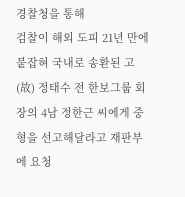경찰청을 통해
검찰이 해외 도피 21년 만에 붙잡혀 국내로 송환된 고(故) 정태수 전 한보그룹 회장의 4남 정한근 씨에게 중형을 선고해달라고 재판부에 요청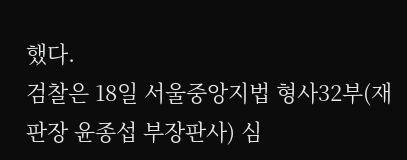했다.
검찰은 18일 서울중앙지법 형사32부(재판장 윤종섭 부장판사) 심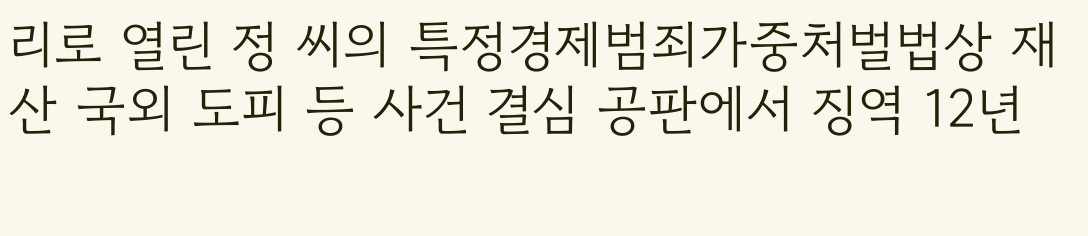리로 열린 정 씨의 특정경제범죄가중처벌법상 재산 국외 도피 등 사건 결심 공판에서 징역 12년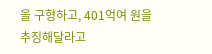을 구형하고, 401억여 원을 추징해달라고